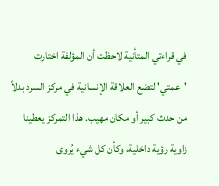في قراءتي المتأنية لاحظت أن المؤلفة اختارت 'عمتي' لتضع العلاقة الإنسانية في مركز السرد بدلاً من حدث كبير أو مكان مهيب. هذا التمركز يعطينا زاوية رؤية داخلية، وكأن كل شيء يُروى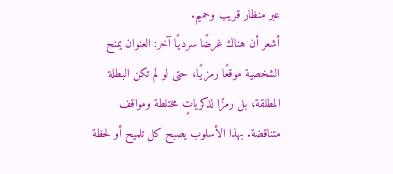عبر منظار قريب وحميم.
أشعر أن هناك غرضًا سرديًا آخر: العنوان يمنح الشخصية موقعًا رمزيًا، حتى لو لم تكن البطلة المطلقة، بل رمزًا لذكرياتٍ مختلطة ومواقف متناقضة. بهذا الأسلوب يصبح كل تلميح أو لحظة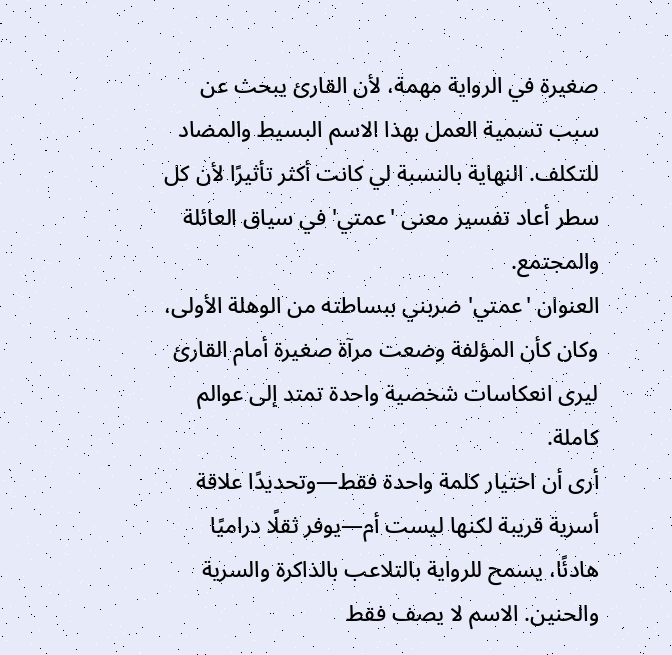صغيرة في الرواية مهمة، لأن القارئ يبحث عن سبب تسمية العمل بهذا الاسم البسيط والمضاد للتكلف. النهاية بالنسبة لي كانت أكثر تأثيرًا لأن كل سطر أعاد تفسير معنى 'عمتي' في سياق العائلة والمجتمع.
العنوان 'عمتي' ضربني ببساطته من الوهلة الأولى، وكان كأن المؤلفة وضعت مرآة صغيرة أمام القارئ ليرى انعكاسات شخصية واحدة تمتد إلى عوالم كاملة.
أرى أن اختيار كلمة واحدة فقط—وتحديدًا علاقة أسرية قريبة لكنها ليست أم—يوفر ثقلًا دراميًا هادئًا، يسمح للرواية بالتلاعب بالذاكرة والسرية والحنين. الاسم لا يصف فقط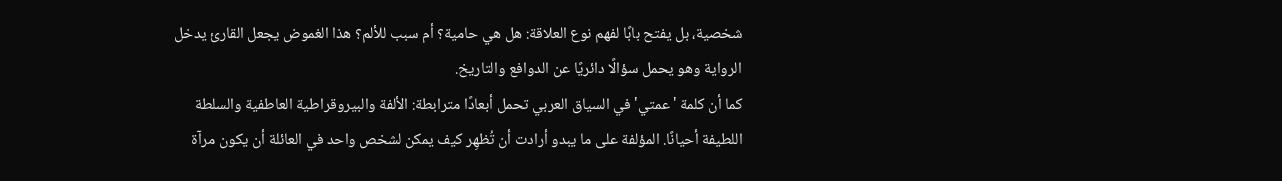شخصية، بل يفتح بابًا لفهم نوع العلاقة: هل هي حامية؟ أم سبب للألم؟ هذا الغموض يجعل القارئ يدخل الرواية وهو يحمل سؤالًا دائريًا عن الدوافع والتاريخ.
كما أن كلمة 'عمتي' في السياق العربي تحمل أبعادًا مترابطة: الألفة والبيروقراطية العاطفية والسلطة اللطيفة أحيانًا. المؤلفة على ما يبدو أرادت أن تُظهِر كيف يمكن لشخص واحد في العائلة أن يكون مرآة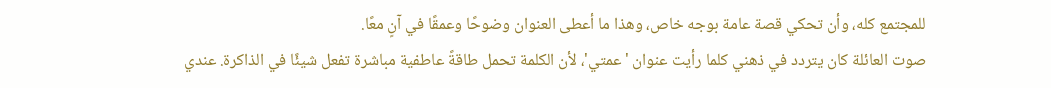للمجتمع كله، وأن تحكي قصة عامة بوجه خاص، وهذا ما أعطى العنوان وضوحًا وعمقًا في آنٍ معًا.
صوت العائلة كان يتردد في ذهني كلما رأيت عنوان 'عمتي'، لأن الكلمة تحمل طاقةً عاطفية مباشرة تفعل شيئًا في الذاكرة. عندي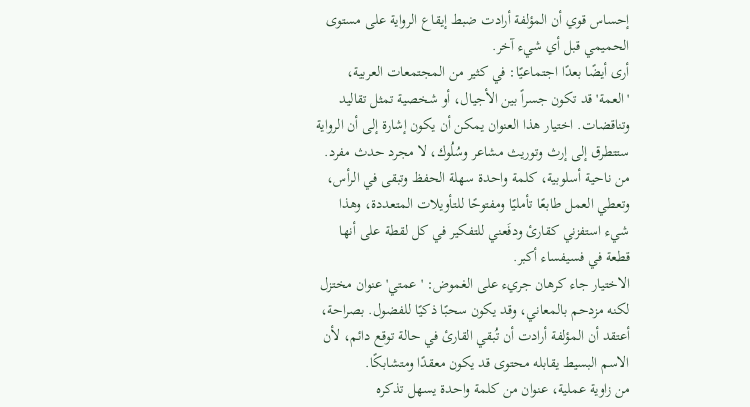إحساس قوي أن المؤلفة أرادت ضبط إيقاع الرواية على مستوى الحميمي قبل أي شيء آخر.
أرى أيضًا بعدًا اجتماعيًا: في كثير من المجتمعات العربية، 'العمة' قد تكون جسراً بين الأجيال، أو شخصية تمثل تقاليد وتناقضات. اختيار هذا العنوان يمكن أن يكون إشارة إلى أن الرواية ستتطرق إلى إرث وتوريث مشاعر وسُلُوك، لا مجرد حدث مفرد. من ناحية أسلوبية، كلمة واحدة سهلة الحفظ وتبقى في الرأس، وتعطي العمل طابعًا تأمليًا ومفتوحًا للتأويلات المتعددة، وهذا شيء استفزني كقارئ ودفَعني للتفكير في كل لقطة على أنها قطعة في فسيفساء أكبر.
الاختيار جاء كرهان جريء على الغموض: 'عمتي' عنوان مختزل لكنه مزدحم بالمعاني، وقد يكون سحبًا ذكيًا للفضول. بصراحة، أعتقد أن المؤلفة أرادت أن تُبقي القارئ في حالة توقع دائم، لأن الاسم البسيط يقابله محتوى قد يكون معقدًا ومتشابكًا.
من زاوية عملية، عنوان من كلمة واحدة يسهل تذكره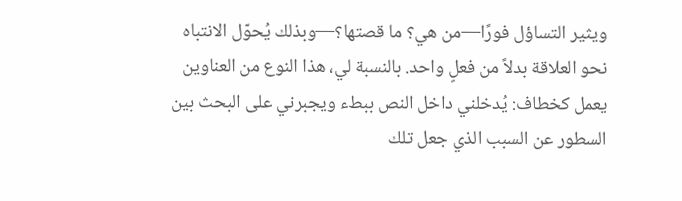ويثير التساؤل فورًا—من هي؟ ما قصتها؟—وبذلك يُحوّل الانتباه نحو العلاقة بدلاً من فعلٍ واحد. بالنسبة لي، هذا النوع من العناوين يعمل كخطاف: يُدخلني داخل النص ببطء ويجبرني على البحث بين السطور عن السبب الذي جعل تلك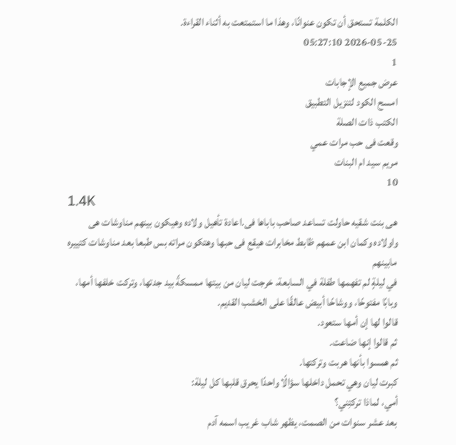الكلمة تستحق أن تكون عنوانًا، وهذا ما استمتعت به أثناء القراءة.
2026-05-25 05:27:10
1
عرض جميع الإجابات
امسح الكود لتنزيل التطبيق
الكتب ذات الصلة
وقعت فى حب مرات عمي
مريم سيد ام البنات
10
1.4K
هى بنت شقيه حاولت تساعد صاحب باباها فى.اعادة تأهيل ولاده وهيكون بينهم مناوشات هى واولاده وكمان ابن عمهم ظابط مخابرات هيقع فى حبها وهتكون مراته بس طبعا بعد مناوشات كتييره مابينهم
في ليلةٍ لم تفهمها طفلة في السابعة، خرجت ليان من بيتها ممسكةً بيد جدتها، وتركت خلفها أمها، وبابًا مفتوحًا، ووشاحًا أبيض عالقًا على الخشب القديم.
قالوا لها إن أمها ستعود.
ثم قالوا إنها ضاعت.
ثم همسوا بأنها هربت وتركتها.
كبرت ليان وهي تحمل داخلها سؤالًا واحدًا يحرق قلبها كل ليلة:
أمي، لماذا تركتِني؟
بعد عشر سنوات من الصمت، يظهر شاب غريب اسمه آدم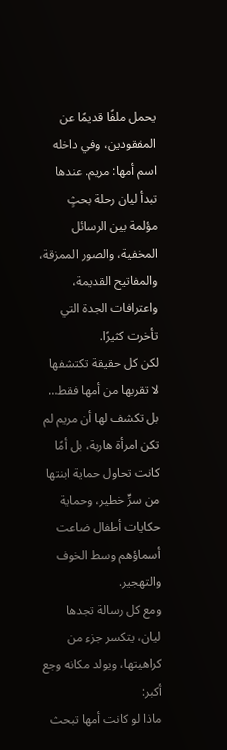يحمل ملفًا قديمًا عن المفقودين، وفي داخله اسم أمها: مريم. عندها تبدأ ليان رحلة بحثٍ مؤلمة بين الرسائل المخفية، والصور الممزقة، والمفاتيح القديمة، واعترافات الجدة التي تأخرت كثيرًا.
لكن كل حقيقة تكتشفها لا تقربها من أمها فقط… بل تكشف لها أن مريم لم تكن امرأة هاربة، بل أمًا كانت تحاول حماية ابنتها من سرٍّ خطير، وحماية حكايات أطفال ضاعت أسماؤهم وسط الخوف والتهجير.
ومع كل رسالة تجدها ليان، يتكسر جزء من كراهيتها، ويولد مكانه وجع أكبر:
ماذا لو كانت أمها تبحث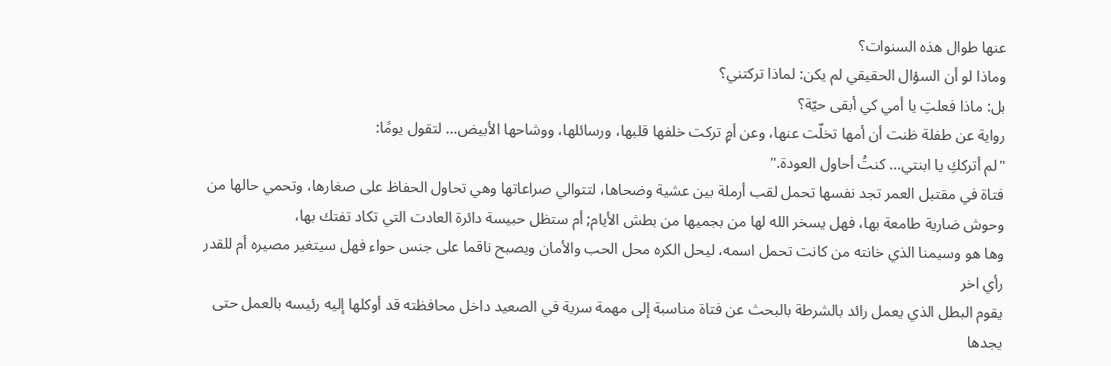عنها طوال هذه السنوات؟
وماذا لو أن السؤال الحقيقي لم يكن: لماذا تركتني؟
بل: ماذا فعلتِ يا أمي كي أبقى حيّة؟
رواية عن طفلة ظنت أن أمها تخلّت عنها، وعن أمٍ تركت خلفها قلبها، ورسائلها، ووشاحها الأبيض… لتقول يومًا:
"لم أترككِ يا ابنتي… كنتُ أحاول العودة."
فتاة في مقتبل العمر تجد نفسها تحمل لقب أرملة بين عشية وضحاها، لتتوالي صراعاتها وهي تحاول الحفاظ على صغارها، وتحمي حالها من وحوش ضارية طامعة بها، فهل يسخر الله لها من بجميها من بطش الأيام; أم ستظل حبيسة دائرة العادت التي تكاد تفتك بها،
وها هو وسيمنا الذي خانته من كانت تحمل اسمه، ليحل الكره محل الحب والأمان ويصبح ناقما على جنس حواء فهل سيتغير مصيره أم للقدر رأي اخر
يقوم البطل الذي يعمل رائد بالشرطة بالبحث عن فتاة مناسبة إلى مهمة سرية في الصعيد داخل محافظته قد أوكلها إليه رئيسه بالعمل حتى يجدها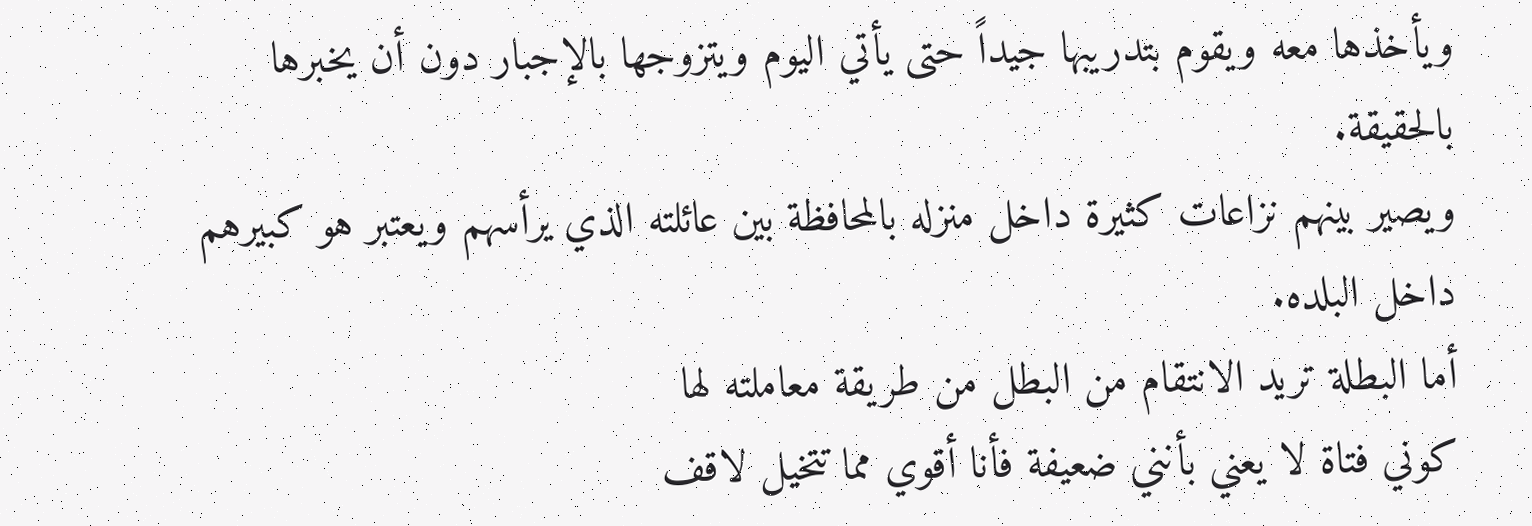ويأخذها معه ويقوم بتدريبها جيداً حتى يأتي اليوم ويتزوجها بالإجبار دون أن يخبرها بالحقيقة.
ويصير بينهم نزاعات كثيرة داخل منزله بالمحافظة بين عائلته الذي يرأسهم ويعتبر هو كبيرهم داخل البلده.
أما البطلة تريد الانتقام من البطل من طريقة معاملته لها
كوني فتاة لا يعني بأنني ضعيفة فأنا أقوي مما تتخيل لاقف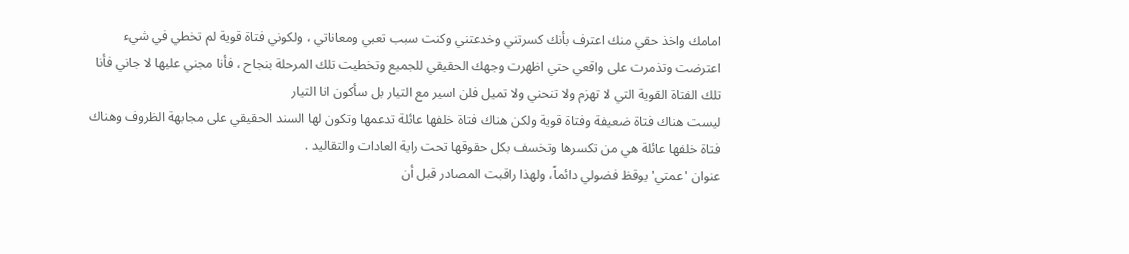امامك واخذ حقي منك اعترف بأنك كسرتني وخدعتني وكنت سبب تعبي ومعاناتي ، ولكوني فتاة قوية لم تخطي في شيء اعترضت وتذمرت على واقعي حتي اظهرت وجهك الحقيقي للجميع وتخطيت تلك المرحلة بنجاح ، فأنا مجني عليها لا جاني فأنا تلك الفتاة القوية التي لا تهزم ولا تنحني ولا تميل فلن اسير مع التيار بل سأكون انا التيار
ليست هناك فتاة ضعيفة وفتاة قوية ولكن هناك فتاة خلفها عائلة تدعمها وتكون لها السند الحقيقي على مجابهة الظروف وهناك فتاة خلفها عائلة هي من تكسرها وتخسف بكل حقوقها تحت راية العادات والتقاليد .
عنوان 'عمتي' يوقظ فضولي دائماً، ولهذا راقبت المصادر قبل أن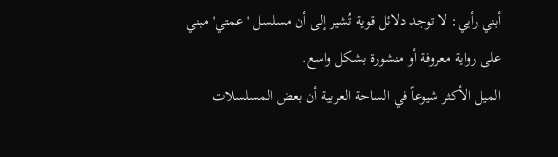أبني رأيي: لا توجد دلائل قوية تُشير إلى أن مسلسل 'عمتي' مبني على رواية معروفة أو منشورة بشكل واسع.
الميل الأكثر شيوعاً في الساحة العربية أن بعض المسلسلات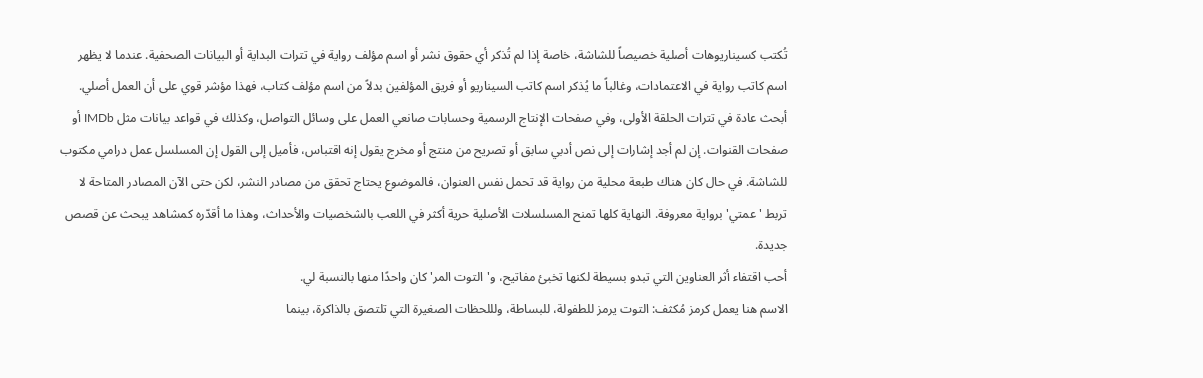تُكتب كسيناريوهات أصلية خصيصاً للشاشة، خاصة إذا لم تُذكر أي حقوق نشر أو اسم مؤلف رواية في تترات البداية أو البيانات الصحفية. عندما لا يظهر اسم كاتب رواية في الاعتمادات، وغالباً ما يُذكر اسم كاتب السيناريو أو فريق المؤلفين بدلاً من اسم مؤلف كتاب، فهذا مؤشر قوي على أن العمل أصلي.
أبحث عادة في تترات الحلقة الأولى، وفي صفحات الإنتاج الرسمية وحسابات صانعي العمل على وسائل التواصل، وكذلك في قواعد بيانات مثل IMDb أو صفحات القنوات. إن لم أجد إشارات إلى نص أدبي سابق أو تصريح من منتج أو مخرج يقول إنه اقتباس، فأميل إلى القول إن المسلسل عمل درامي مكتوب للشاشة. في حال كان هناك طبعة محلية من رواية قد تحمل نفس العنوان، فالموضوع يحتاج تحقق من مصادر النشر، لكن حتى الآن المصادر المتاحة لا تربط 'عمتي' برواية معروفة. النهاية كلها تمنح المسلسلات الأصلية حرية أكثر في اللعب بالشخصيات والأحداث، وهذا ما أقدّره كمشاهد يبحث عن قصص جديدة.
أحب اقتفاء أثر العناوين التي تبدو بسيطة لكنها تخبئ مفاتيح، و'التوت المر' كان واحدًا منها بالنسبة لي.
الاسم هنا يعمل كرمز مُكثف: التوت يرمز للطفولة، للبساطة، ولللحظات الصغيرة التي تلتصق بالذاكرة، بينما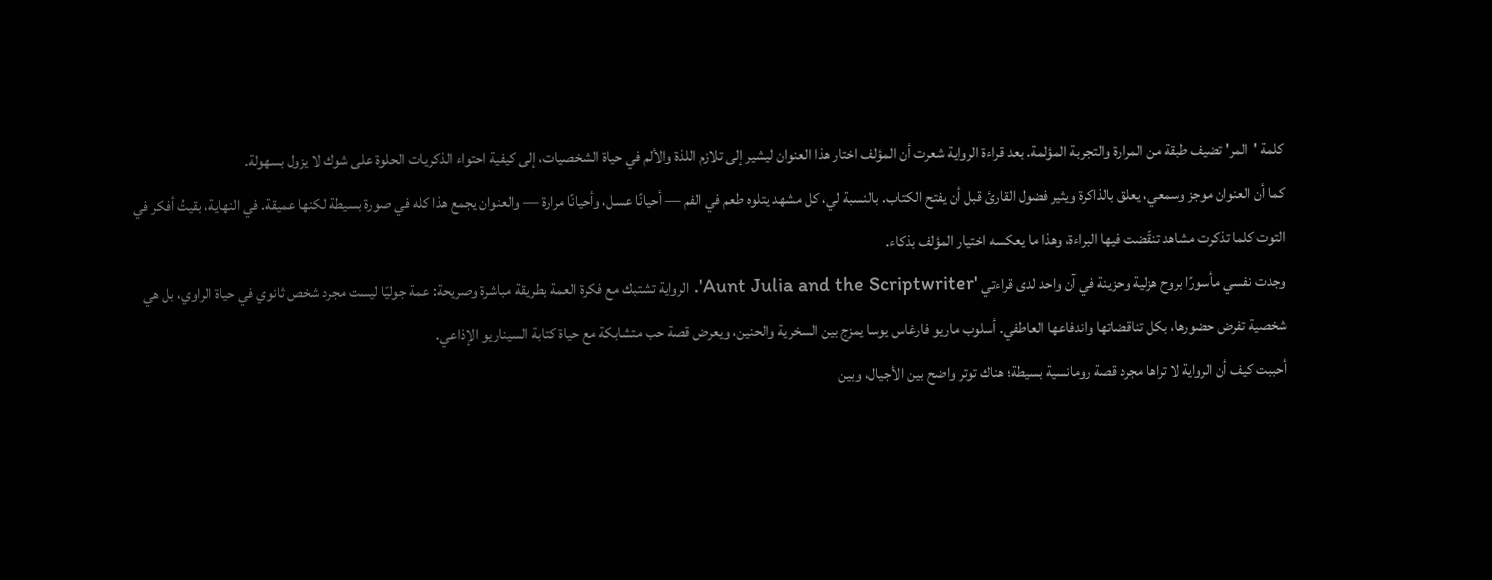كلمة 'المر' تضيف طبقة من المرارة والتجربة المؤلمة. بعد قراءة الرواية شعرت أن المؤلف اختار هذا العنوان ليشير إلى تلازم اللذة والألم في حياة الشخصيات، إلى كيفية احتواء الذكريات الحلوة على شوك لا يزول بسهولة.
كما أن العنوان موجز وسمعي، يعلق بالذاكرة ويثير فضول القارئ قبل أن يفتح الكتاب. بالنسبة لي، كل مشهد يتلوه طعم في الفم — أحيانًا عسل، وأحيانًا مرارة — والعنوان يجمع هذا كله في صورة بسيطة لكنها عميقة. في النهاية، بقيتُ أفكر في التوت كلما تذكرت مشاهد تنقّضت فيها البراءة، وهذا ما يعكسه اختيار المؤلف بذكاء.
وجدت نفسي مأسورًا بروح هزلية وحزينة في آن واحد لدى قراءتي 'Aunt Julia and the Scriptwriter'. الرواية تشتبك مع فكرة العمة بطريقة مباشرة وصريحة: عمة جوليّا ليست مجرد شخص ثانوي في حياة الراوي، بل هي شخصية تفرض حضورها، بكل تناقضاتها واندفاعها العاطفي. أسلوب ماريو فارغاس يوسا يمزج بين السخرية والحنين، ويعرض قصة حب متشابكة مع حياة كتابة السيناريو الإذاعي.
أحببت كيف أن الرواية لا تراها مجرد قصة رومانسية بسيطة؛ هناك توتر واضح بين الأجيال، وبين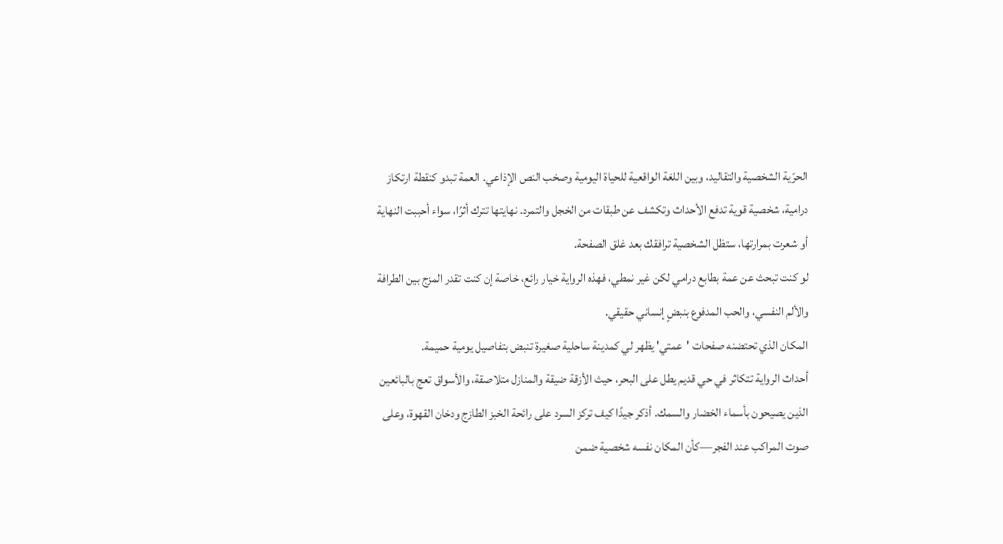الحرّية الشخصية والتقاليد، وبين اللغة الواقعية للحياة اليومية وصخب النص الإذاعي. العمة تبدو كنقطة ارتكاز درامية، شخصية قوية تدفع الأحداث وتكشف عن طبقات من الخجل والتمرد. نهايتها تترك أثرًا، سواء أحببت النهاية أو شعرت بمرارتها، ستظل الشخصية ترافقك بعد غلق الصفحة.
لو كنت تبحث عن عمة بطابع درامي لكن غير نمطي، فهذه الرواية خيار رائع، خاصة إن كنت تقدر المزج بين الطرافة والألم النفسي، والحب المدفوع بنبضٍ إنساني حقيقي.
المكان الذي تحتضنه صفحات 'عمتي' يظهر لي كمدينة ساحلية صغيرة تنبض بتفاصيل يومية حميمة.
أحداث الرواية تتكاثر في حي قديم يطل على البحر، حيث الأزقة ضيقة والمنازل متلاصقة، والأسواق تعج بالبائعين الذين يصيحون بأسماء الخضار والسمك. أذكر جيدًا كيف تركز السرد على رائحة الخبز الطازج ودخان القهوة، وعلى صوت المراكب عند الفجر—كأن المكان نفسه شخصية ضمن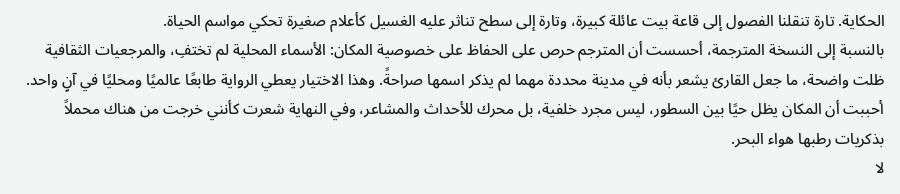الحكاية. تارة تنقلنا الفصول إلى قاعة بيت عائلة كبيرة، وتارة إلى سطح تناثر عليه الغسيل كأعلام صغيرة تحكي مواسم الحياة.
بالنسبة إلى النسخة المترجمة، أحسست أن المترجم حرص على الحفاظ على خصوصية المكان: الأسماء المحلية لم تختفِ، والمرجعيات الثقافية ظلت واضحة، ما جعل القارئ يشعر بأنه في مدينة محددة مهما لم يذكر اسمها صراحةً. وهذا الاختيار يعطي الرواية طابعًا عالميًا ومحليًا في آنٍ واحد.
أحببت أن المكان يظل حيًا بين السطور، ليس مجرد خلفية، بل محرك للأحداث والمشاعر، وفي النهاية شعرت كأنني خرجت من هناك محملاً بذكريات رطبها هواء البحر.
لا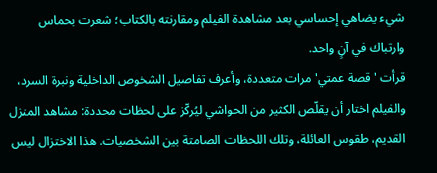شيء يضاهي إحساسي بعد مشاهدة الفيلم ومقارنته بالكتاب؛ شعرت بحماس وارتباك في آنٍ واحد.
قرأت 'قصة عمتي' مرات متعددة، وأعرف تفاصيل الشخوص الداخلية ونبرة السرد، والفيلم اختار أن يقلّص الكثير من الحواشي ليُركّز على لحظات محددة: مشاهد المنزل القديم، طقوس العائلة، وتلك اللحظات الصامتة بين الشخصيات. هذا الاختزال ليس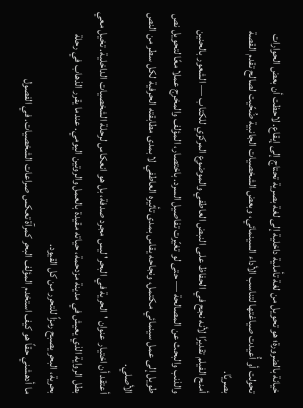خيانة بالضرورة؛ هو تحويل من لغة تأملية داخلية إلى لغة بصرية تحتاج إلى إيقاع. لاحظت أن بعض الحوارات تحولت أو أُعيدت صياغتها لتناسب الأداء السينمائي، وبعض الشخصيات الجانبية ضُحّيت لصالح تقدم القصة بصريًا.
أمنح الفيلم تقديرًا لأنه نجح في الحفاظ على النبض العاطفي والموضوع المركزي للكتاب — الشعور بالحنين والذنب والبحث عن المصالحة — حتى لو تغيّرت تفاصيل السرد. باختصار، المؤلف والمخرج عملا معًا لتحويل نص طويل إلى عمل سينمائي مكتمل، ونجاحه يقاس بمدى تأثيره العاطفي لا بمدى مطابقته الحرفية لكل سطر من النص الأصلي.
أعتقد أن اختيار عنوان 'الحرية في البحر' ليس مجرد صدفة، بل هو انعكاس لرحلة الشخصيات الداخلية. تخيل معي بطل الرواية الذي يعيش في مدينة مزدحمة، حياته مقيدة بالعمل والروتين اليومي. عندما يقرر الذهاب في رحلة بحرية، البحر يصبح رمزاً للتحرر من كل القيود.
ما أدهشني حقاً هو كيف استخدم المؤلف البحر كمرآة تعكس صراعات الشخصيات. في الفصول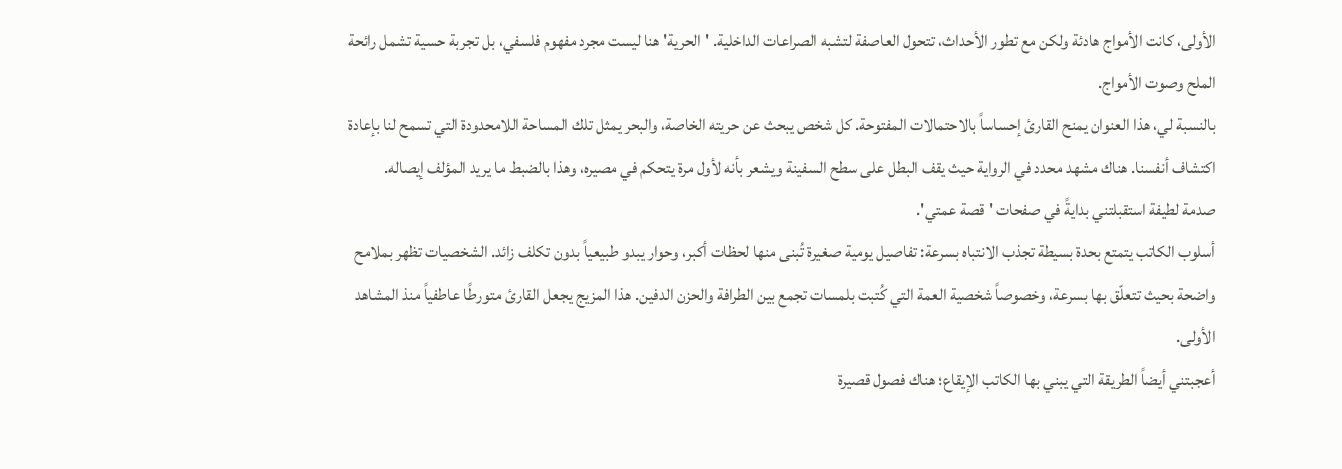الأولى، كانت الأمواج هادئة ولكن مع تطور الأحداث، تتحول العاصفة لتشبه الصراعات الداخلية. 'الحرية' هنا ليست مجرد مفهوم فلسفي، بل تجربة حسية تشمل رائحة الملح وصوت الأمواج.
بالنسبة لي، هذا العنوان يمنح القارئ إحساساً بالاحتمالات المفتوحة. كل شخص يبحث عن حريته الخاصة، والبحر يمثل تلك المساحة اللامحدودة التي تسمح لنا بإعادة اكتشاف أنفسنا. هناك مشهد محدد في الرواية حيث يقف البطل على سطح السفينة ويشعر بأنه لأول مرة يتحكم في مصيره، وهذا بالضبط ما يريد المؤلف إيصاله.
صدمة لطيفة استقبلتني بدايةً في صفحات 'قصة عمتي'.
أسلوب الكاتب يتمتع بحدة بسيطة تجذب الانتباه بسرعة: تفاصيل يومية صغيرة تُبنى منها لحظات أكبر، وحوار يبدو طبيعياً بدون تكلف زائد. الشخصيات تظهر بملامح واضحة بحيث تتعلّق بها بسرعة، وخصوصاً شخصية العمة التي كُتبت بلمسات تجمع بين الطرافة والحزن الدفين. هذا المزيج يجعل القارئ متورطًا عاطفياً منذ المشاهد الأولى.
أعجبتني أيضاً الطريقة التي يبني بها الكاتب الإيقاع؛ هناك فصول قصيرة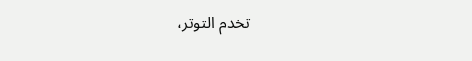تخدم التوتر،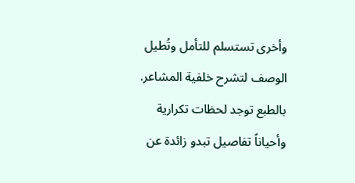وأخرى تستسلم للتأمل وتُطيل الوصف لتشرح خلفية المشاعر. بالطبع توجد لحظات تكرارية وأحياناً تفاصيل تبدو زائدة عن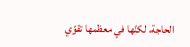الحاجة، لكنّها في معظمها تقوّي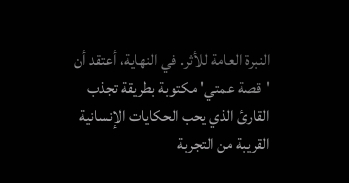النبرة العامة للأثر. في النهاية، أعتقد أن 'قصة عمتي' مكتوبة بطريقة تجذب القارئ الذي يحب الحكايات الإنسانية القريبة من التجربة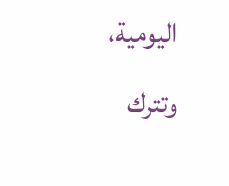اليومية، وتترك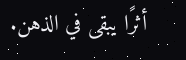أثرًا يبقى في الذهن.